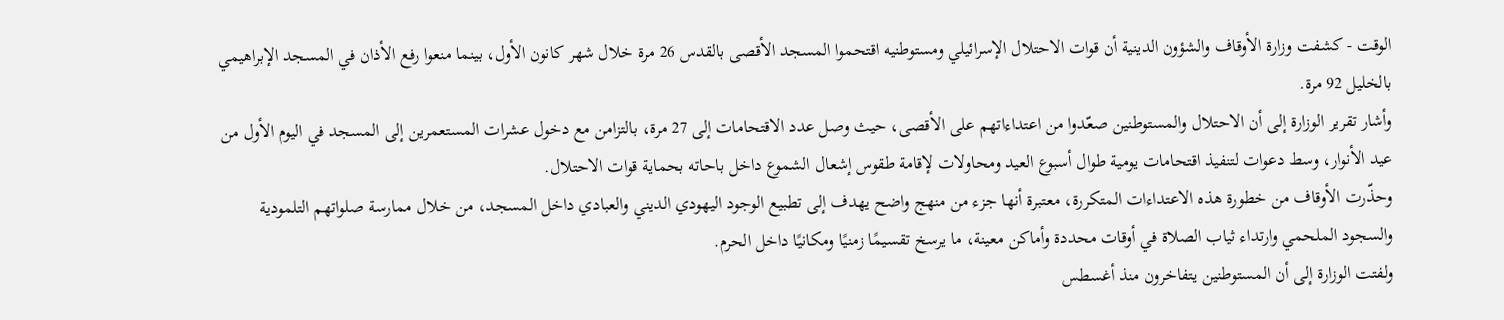الوقت - كشفت وزارة الأوقاف والشؤون الدينية أن قوات الاحتلال الإسرائيلي ومستوطنيه اقتحموا المسجد الأقصى بالقدس 26 مرة خلال شهر كانون الأول، بينما منعوا رفع الأذان في المسجد الإبراهيمي بالخليل 92 مرة.
وأشار تقرير الوزارة إلى أن الاحتلال والمستوطنين صعّدوا من اعتداءاتهم على الأقصى، حيث وصل عدد الاقتحامات إلى 27 مرة، بالتزامن مع دخول عشرات المستعمرين إلى المسجد في اليوم الأول من عيد الأنوار، وسط دعوات لتنفيذ اقتحامات يومية طوال أسبوع العيد ومحاولات لإقامة طقوس إشعال الشموع داخل باحاته بحماية قوات الاحتلال.
وحذّرت الأوقاف من خطورة هذه الاعتداءات المتكررة، معتبرة أنها جزء من منهج واضح يهدف إلى تطبيع الوجود اليهودي الديني والعبادي داخل المسجد، من خلال ممارسة صلواتهم التلمودية والسجود الملحمي وارتداء ثياب الصلاة في أوقات محددة وأماكن معينة، ما يرسخ تقسيمًا زمنيًا ومكانيًا داخل الحرم.
ولفتت الوزارة إلى أن المستوطنين يتفاخرون منذ أغسطس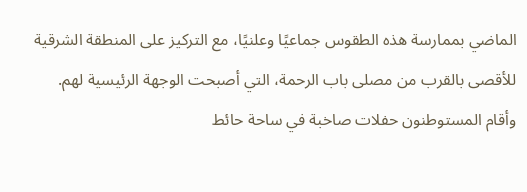الماضي بممارسة هذه الطقوس جماعيًا وعلنيًا، مع التركيز على المنطقة الشرقية للأقصى بالقرب من مصلى باب الرحمة، التي أصبحت الوجهة الرئيسية لهم.
وأقام المستوطنون حفلات صاخبة في ساحة حائط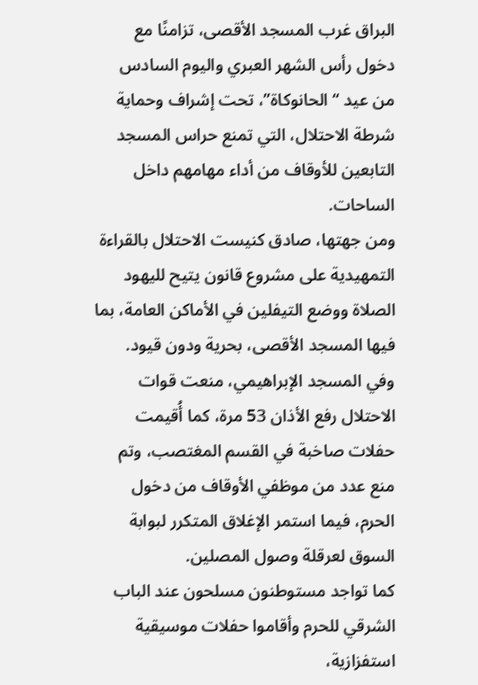البراق غرب المسجد الأقصى، تزامنًا مع دخول رأس الشهر العبري واليوم السادس من عيد “الحانوكاة”، تحت إشراف وحماية شرطة الاحتلال، التي تمنع حراس المسجد التابعين للأوقاف من أداء مهامهم داخل الساحات.
ومن جهتها، صادق كنيست الاحتلال بالقراءة التمهيدية على مشروع قانون يتيح لليهود الصلاة ووضع التيفلين في الأماكن العامة، بما فيها المسجد الأقصى، بحرية ودون قيود.
وفي المسجد الإبراهيمي، منعت قوات الاحتلال رفع الأذان 53 مرة، كما أُقيمت حفلات صاخبة في القسم المغتصب، وتم منع عدد من موظفي الأوقاف من دخول الحرم، فيما استمر الإغلاق المتكرر لبوابة السوق لعرقلة وصول المصلين.
كما تواجد مستوطنون مسلحون عند الباب الشرقي للحرم وأقاموا حفلات موسيقية استفزازية،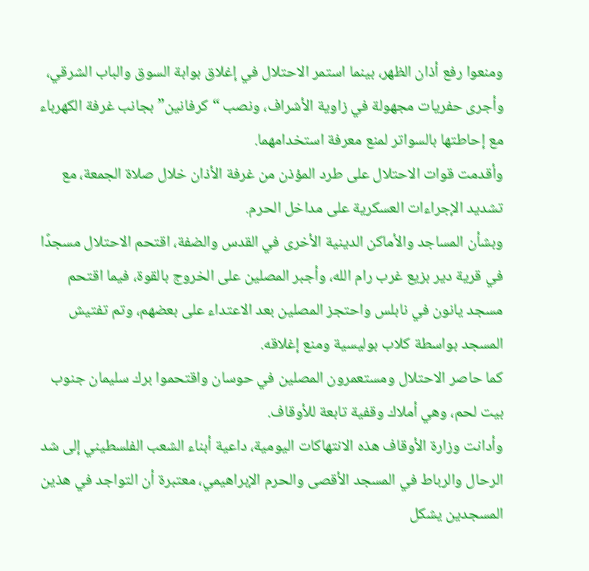ومنعوا رفع أذان الظهر، بينما استمر الاحتلال في إغلاق بوابة السوق والباب الشرقي، وأجرى حفريات مجهولة في زاوية الأشراف، ونصب “كرفانين” بجانب غرفة الكهرباء مع إحاطتها بالسواتر لمنع معرفة استخدامهما.
وأقدمت قوات الاحتلال على طرد المؤذن من غرفة الأذان خلال صلاة الجمعة، مع تشديد الإجراءات العسكرية على مداخل الحرم.
وبشأن المساجد والأماكن الدينية الأخرى في القدس والضفة، اقتحم الاحتلال مسجدًا في قرية دير بزيع غرب رام الله، وأجبر المصلين على الخروج بالقوة، فيما اقتحم مسجد يانون في نابلس واحتجز المصلين بعد الاعتداء على بعضهم، وتم تفتيش المسجد بواسطة كلاب بوليسية ومنع إغلاقه.
كما حاصر الاحتلال ومستعمرون المصلين في حوسان واقتحموا برك سليمان جنوب بيت لحم، وهي أملاك وقفية تابعة للأوقاف.
وأدانت وزارة الأوقاف هذه الانتهاكات اليومية، داعية أبناء الشعب الفلسطيني إلى شد الرحال والرباط في المسجد الأقصى والحرم الإبراهيمي، معتبرة أن التواجد في هذين المسجدين يشكل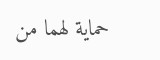حماية لهما من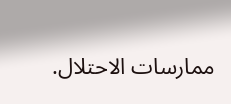ممارسات الاحتلال.